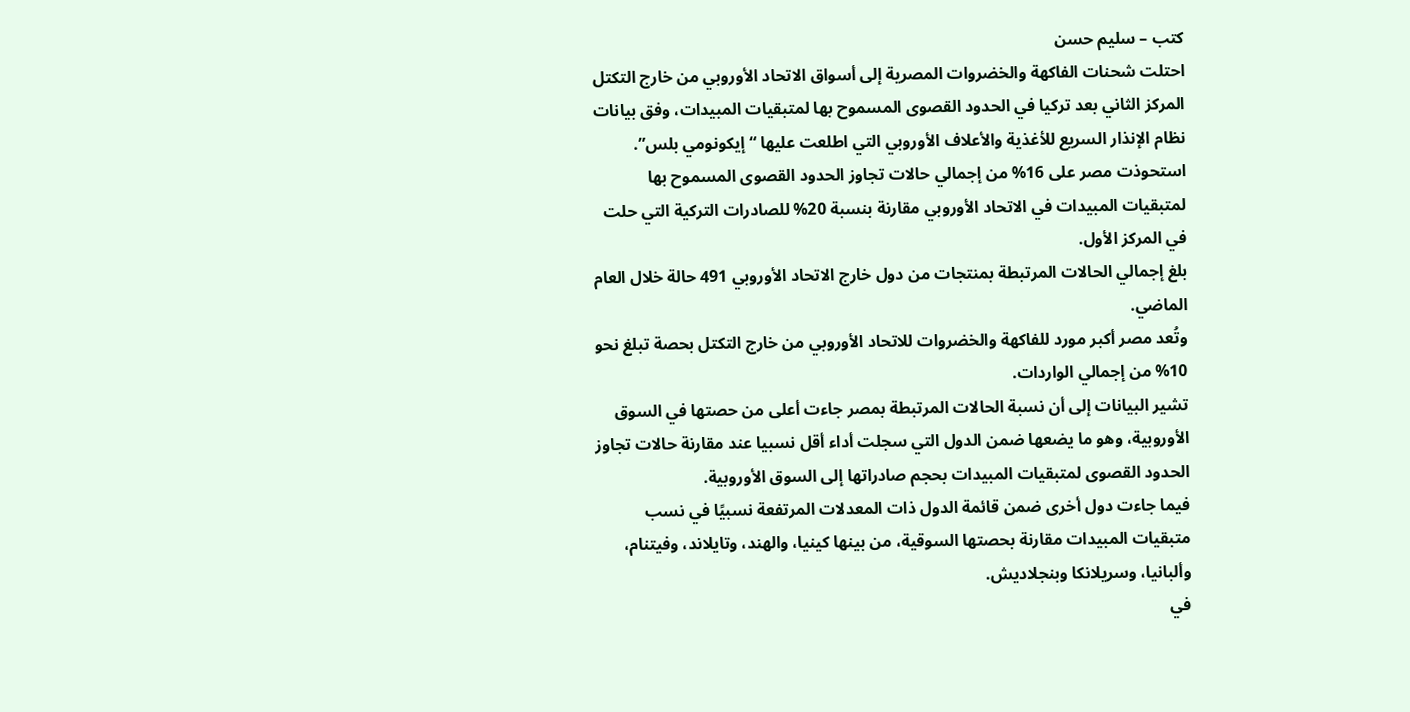كتب – سليم حسن
احتلت شحنات الفاكهة والخضروات المصرية إلى أسواق الاتحاد الأوروبي من خارج التكتل المركز الثاني بعد تركيا في الحدود القصوى المسموح بها لمتبقيات المبيدات، وفق بيانات نظام الإنذار السريع للأغذية والأعلاف الأوروبي التي اطلعت عليها “إيكونومي بلس”.
استحوذت مصر على 16% من إجمالي حالات تجاوز الحدود القصوى المسموح بها لمتبقيات المبيدات في الاتحاد الأوروبي مقارنة بنسبة 20% للصادرات التركية التي حلت في المركز الأول.
بلغ إجمالي الحالات المرتبطة بمنتجات من دول خارج الاتحاد الأوروبي 491 حالة خلال العام الماضي.
وتُعد مصر أكبر مورد للفاكهة والخضروات للاتحاد الأوروبي من خارج التكتل بحصة تبلغ نحو 10% من إجمالي الواردات.
تشير البيانات إلى أن نسبة الحالات المرتبطة بمصر جاءت أعلى من حصتها في السوق الأوروبية، وهو ما يضعها ضمن الدول التي سجلت أداء أقل نسبيا عند مقارنة حالات تجاوز الحدود القصوى لمتبقيات المبيدات بحجم صادراتها إلى السوق الأوروبية.
فيما جاءت دول أخرى ضمن قائمة الدول ذات المعدلات المرتفعة نسبيًا في نسب متبقيات المبيدات مقارنة بحصتها السوقية، من بينها كينيا، والهند، وتايلاند، وفيتنام، وألبانيا، وسريلانكا وبنجلاديش.
في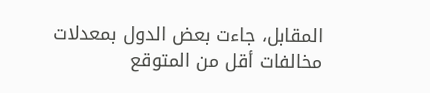المقابل، جاءت بعض الدول بمعدلات مخالفات أقل من المتوقع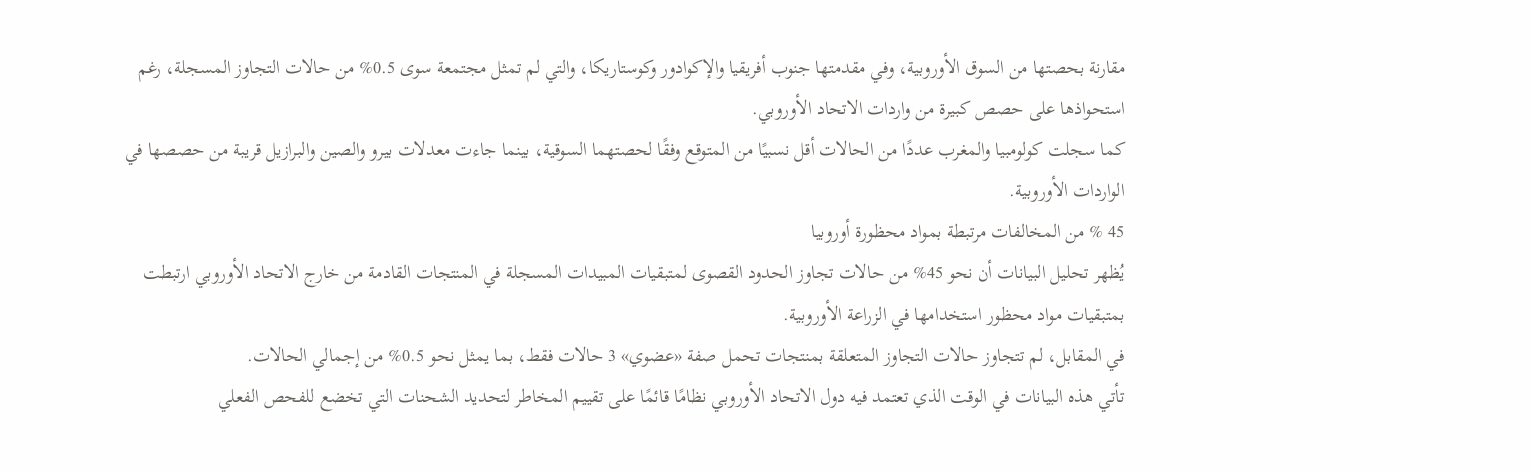مقارنة بحصتها من السوق الأوروبية، وفي مقدمتها جنوب أفريقيا والإكوادور وكوستاريكا، والتي لم تمثل مجتمعة سوى 0.5% من حالات التجاوز المسجلة، رغم استحواذها على حصص كبيرة من واردات الاتحاد الأوروبي.
كما سجلت كولومبيا والمغرب عددًا من الحالات أقل نسبيًا من المتوقع وفقًا لحصتهما السوقية، بينما جاءت معدلات بيرو والصين والبرازيل قريبة من حصصها في الواردات الأوروبية.
45 % من المخالفات مرتبطة بمواد محظورة أوروبيا
يُظهر تحليل البيانات أن نحو 45% من حالات تجاوز الحدود القصوى لمتبقيات المبيدات المسجلة في المنتجات القادمة من خارج الاتحاد الأوروبي ارتبطت بمتبقيات مواد محظور استخدامها في الزراعة الأوروبية.
في المقابل، لم تتجاوز حالات التجاوز المتعلقة بمنتجات تحمل صفة «عضوي» 3 حالات فقط، بما يمثل نحو 0.5% من إجمالي الحالات.
تأتي هذه البيانات في الوقت الذي تعتمد فيه دول الاتحاد الأوروبي نظامًا قائمًا على تقييم المخاطر لتحديد الشحنات التي تخضع للفحص الفعلي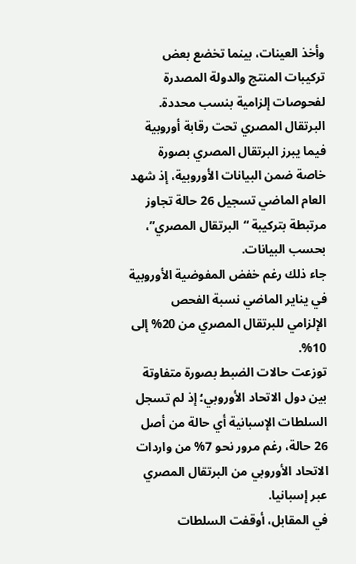وأخذ العينات، بينما تخضع بعض تركيبات المنتج والدولة المصدرة لفحوصات إلزامية بنسب محددة.
البرتقال المصري تحت رقابة أوروبية
فيما يبرز البرتقال المصري بصورة خاصة ضمن البيانات الأوروبية، إذ شهد العام الماضي تسجيل 26 حالة تجاوز مرتبطة بتركيبة “البرتقال المصري”، بحسب البيانات.
جاء ذلك رغم خفض المفوضية الأوروبية في يناير الماضي نسبة الفحص الإلزامي للبرتقال المصري من 20% إلى 10%.
توزعت حالات الضبط بصورة متفاوتة بين دول الاتحاد الأوروبي؛ إذ لم تسجل السلطات الإسبانية أي حالة من أصل 26 حالة، رغم مرور نحو 7% من واردات الاتحاد الأوروبي من البرتقال المصري عبر إسبانيا.
في المقابل، أوقفت السلطات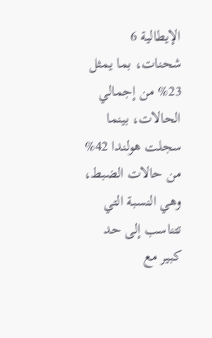الإيطالية 6 شحنات، بما يمثل 23% من إجمالي الحالات، بينما سجلت هولندا 42% من حالات الضبط، وهي النسبة التي تتناسب إلى حد كبير مع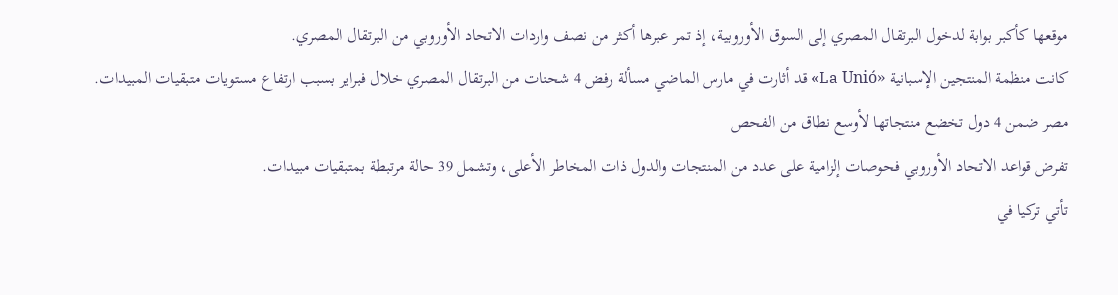موقعها كأكبر بوابة لدخول البرتقال المصري إلى السوق الأوروبية، إذ تمر عبرها أكثر من نصف واردات الاتحاد الأوروبي من البرتقال المصري.
كانت منظمة المنتجين الإسبانية «La Unió» قد أثارت في مارس الماضي مسألة رفض 4 شحنات من البرتقال المصري خلال فبراير بسبب ارتفاع مستويات متبقيات المبيدات.
مصر ضمن 4 دول تخضع منتجاتها لأوسع نطاق من الفحص
تفرض قواعد الاتحاد الأوروبي فحوصات إلزامية على عدد من المنتجات والدول ذات المخاطر الأعلى، وتشمل 39 حالة مرتبطة بمتبقيات مبيدات.
تأتي تركيا في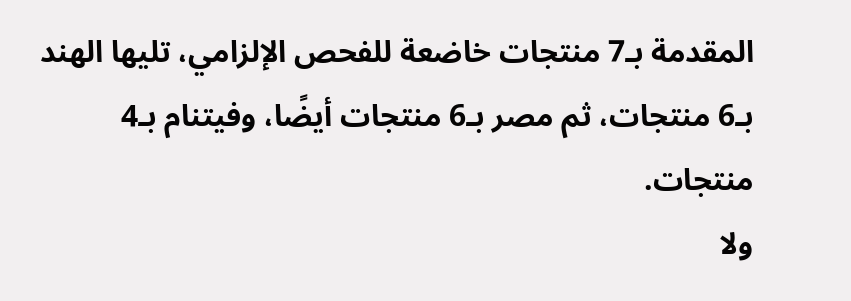المقدمة بـ7 منتجات خاضعة للفحص الإلزامي، تليها الهند بـ6 منتجات، ثم مصر بـ6 منتجات أيضًا، وفيتنام بـ4 منتجات.
ولا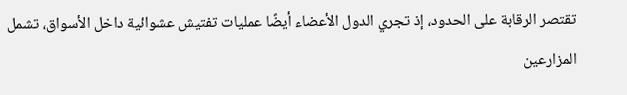تقتصر الرقابة على الحدود، إذ تجري الدول الأعضاء أيضًا عمليات تفتيش عشوائية داخل الأسواق، تشمل المزارعين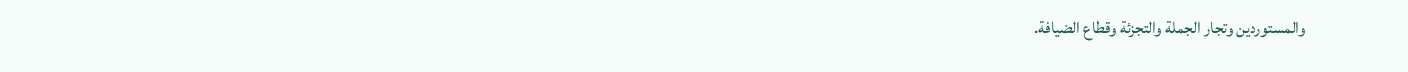والمستوردين وتجار الجملة والتجزئة وقطاع الضيافة.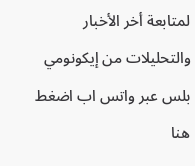لمتابعة أخر الأخبار والتحليلات من إيكونومي بلس عبر واتس اب اضغط هنا